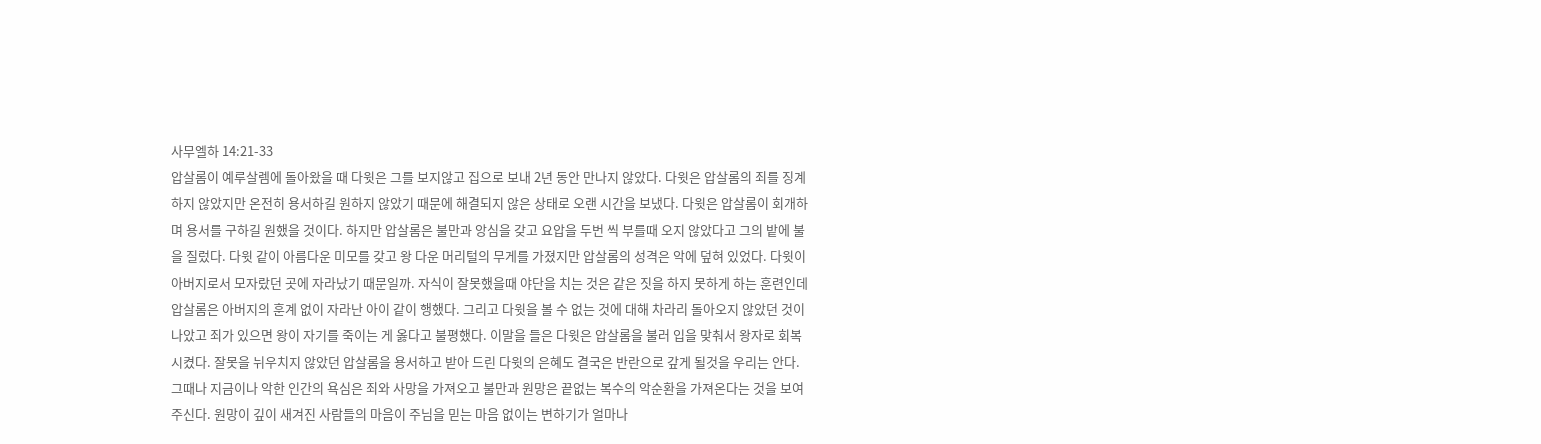사무엘하 14:21-33
압살롬이 예루살렘에 돌아왔을 때 다윗은 그를 보지않고 집으로 보내 2년 동안 만나지 않았다. 다윗은 압살롬의 죄를 징계하지 않았지만 온전히 용서하길 원하지 않았기 때문에 해결되지 않은 상태로 오랜 시간을 보냈다. 다윗은 압살롬이 회개하며 용서를 구하길 원했을 것이다. 하지만 압살롬은 불만과 앙심을 갖고 요압을 두번 씩 부를때 오지 않았다고 그의 밭에 불을 질렀다. 다윗 같이 아름다운 미모를 갖고 왕 다운 머리털의 무게를 가졌지만 압살롬의 성격은 악에 덮혀 있었다. 다윗이 아버지로서 모자랐던 곳에 자라났기 때문일까. 자식이 잘못했을때 야단을 치는 것은 같은 짓을 하지 못하게 하는 훈련인데 압살롬은 아버지의 훈계 없이 자라난 아이 같이 행했다. 그리고 다윗을 볼 수 없는 것에 대해 차라리 돌아오지 않았던 것이 나았고 죄가 있으면 왕이 자기를 죽이는 게 옳다고 불평했다. 이말을 들은 다윗은 압살롬을 불러 입을 맞춰서 왕자로 회복시켰다. 잘못을 뉘우치지 않았던 압살롬을 용서하고 받아 드린 다윗의 은혜도 결국은 반란으로 갚게 될것을 우리는 안다. 그때나 지금이나 악한 인간의 욕심은 죄와 사망을 가져오고 불만과 원망은 끝없는 복수의 악순환을 가져온다는 것을 보여주신다. 원망이 깊이 새겨진 사람들의 마음이 주님을 믿는 마음 없이는 변하기가 얼마나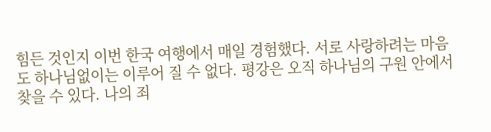힘든 것인지 이번 한국 여행에서 매일 경험했다. 서로 사랑하려는 마음도 하나님없이는 이루어 질 수 없다. 평강은 오직 하나님의 구원 안에서 찾을 수 있다. 나의 죄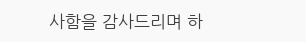사함을 감사드리며 하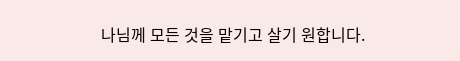나님께 모든 것을 맡기고 살기 원합니다.